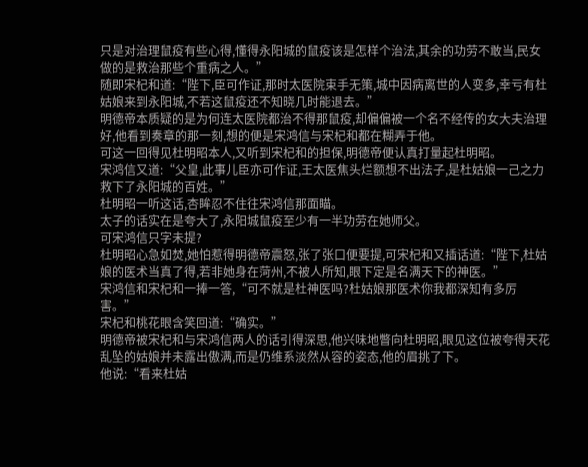只是对治理鼠疫有些心得,懂得永阳城的鼠疫该是怎样个治法,其余的功劳不敢当,民女做的是救治那些个重病之人。”
随即宋杞和道:“陛下,臣可作证,那时太医院束手无策,城中因病离世的人变多,幸亏有杜姑娘来到永阳城,不若这鼠疫还不知晓几时能退去。”
明德帝本质疑的是为何连太医院都治不得那鼠疫,却偏偏被一个名不经传的女大夫治理好,他看到奏章的那一刻,想的便是宋鸿信与宋杞和都在糊弄于他。
可这一回得见杜明昭本人,又听到宋杞和的担保,明德帝便认真打量起杜明昭。
宋鸿信又道:“父皇,此事儿臣亦可作证,王太医焦头烂额想不出法子,是杜姑娘一己之力救下了永阳城的百姓。”
杜明昭一听这话,杏眸忍不住往宋鸿信那面瞄。
太子的话实在是夸大了,永阳城鼠疫至少有一半功劳在她师父。
可宋鸿信只字未提?
杜明昭心急如焚,她怕惹得明德帝震怒,张了张口便要提,可宋杞和又插话道:“陛下,杜姑娘的医术当真了得,若非她身在菏州,不被人所知,眼下定是名满天下的神医。”
宋鸿信和宋杞和一捧一答,“可不就是杜神医吗?杜姑娘那医术你我都深知有多厉害。”
宋杞和桃花眼含笑回道:“确实。”
明德帝被宋杞和与宋鸿信两人的话引得深思,他兴味地瞥向杜明昭,眼见这位被夸得天花乱坠的姑娘并未露出傲满,而是仍维系淡然从容的姿态,他的眉挑了下。
他说:“看来杜姑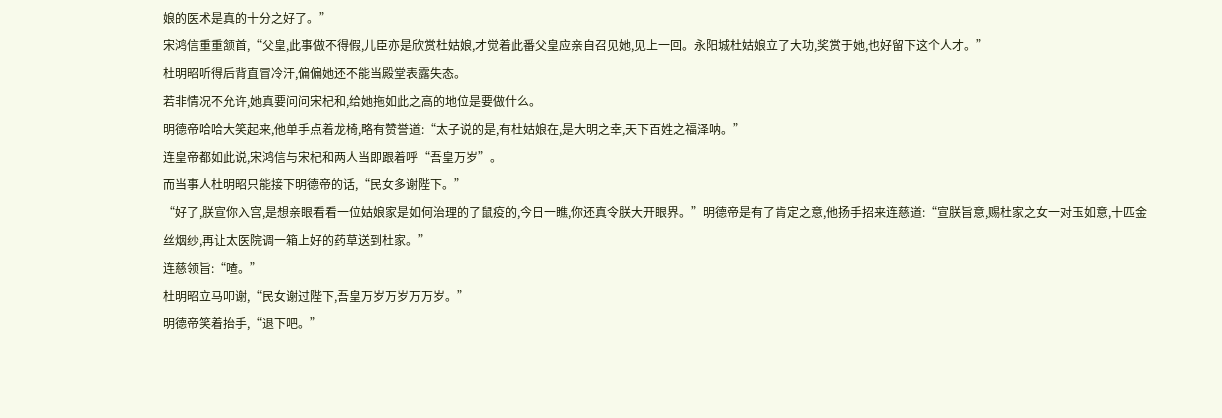娘的医术是真的十分之好了。”
宋鸿信重重颔首,“父皇,此事做不得假,儿臣亦是欣赏杜姑娘,才觉着此番父皇应亲自召见她,见上一回。永阳城杜姑娘立了大功,奖赏于她,也好留下这个人才。”
杜明昭听得后背直冒冷汗,偏偏她还不能当殿堂表露失态。
若非情况不允许,她真要问问宋杞和,给她拖如此之高的地位是要做什么。
明德帝哈哈大笑起来,他单手点着龙椅,略有赞誉道:“太子说的是,有杜姑娘在,是大明之幸,天下百姓之福泽呐。”
连皇帝都如此说,宋鸿信与宋杞和两人当即跟着呼“吾皇万岁”。
而当事人杜明昭只能接下明德帝的话,“民女多谢陛下。”
“好了,朕宣你入宫,是想亲眼看看一位姑娘家是如何治理的了鼠疫的,今日一瞧,你还真令朕大开眼界。”明德帝是有了肯定之意,他扬手招来连慈道:“宣朕旨意,赐杜家之女一对玉如意,十匹金丝烟纱,再让太医院调一箱上好的药草送到杜家。”
连慈领旨:“喳。”
杜明昭立马叩谢,“民女谢过陛下,吾皇万岁万岁万万岁。”
明德帝笑着抬手,“退下吧。”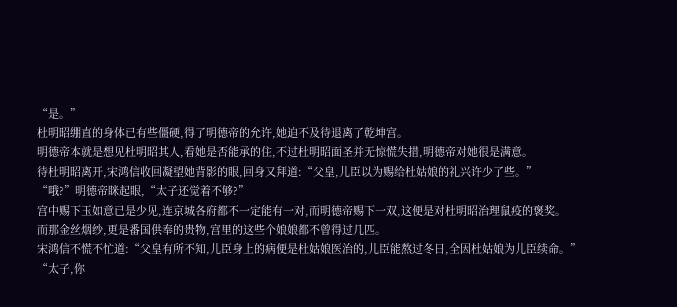“是。”
杜明昭绷直的身体已有些僵硬,得了明德帝的允许,她迫不及待退离了乾坤宫。
明德帝本就是想见杜明昭其人,看她是否能承的住,不过杜明昭面圣并无惊慌失措,明德帝对她很是满意。
待杜明昭离开,宋鸿信收回凝望她背影的眼,回身又拜道:“父皇,儿臣以为赐给杜姑娘的礼兴许少了些。”
“哦?”明德帝眯起眼,“太子还觉着不够?”
宫中赐下玉如意已是少见,连京城各府都不一定能有一对,而明德帝赐下一双,这便是对杜明昭治理鼠疫的褒奖。
而那金丝烟纱,更是番国供奉的贵物,宫里的这些个娘娘都不曾得过几匹。
宋鸿信不慌不忙道:“父皇有所不知,儿臣身上的病便是杜姑娘医治的,儿臣能熬过冬日,全因杜姑娘为儿臣续命。”
“太子,你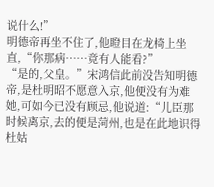说什么!”
明德帝再坐不住了,他瞪目在龙椅上坐直,“你那病……竟有人能看?”
“是的,父皇。”宋鸿信此前没告知明德帝,是杜明昭不愿意入京,他便没有为难她,可如今已没有顾忌,他说道:“儿臣那时候离京,去的便是菏州,也是在此地识得杜姑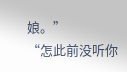娘。”
“怎此前没听你